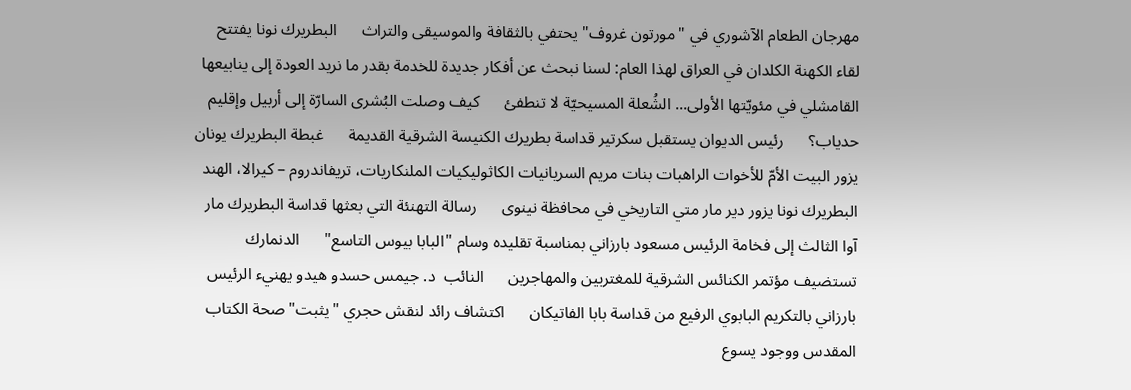مهرجان الطعام الآشوري في "مورتون غروف" يحتفي بالثقافة والموسيقى والتراث      البطريرك نونا يفتتح لقاء الكهنة الكلدان في العراق لهذا العام: لسنا نبحث عن أفكار جديدة للخدمة بقدر ما نريد العودة إلى ينابيعها      القامشلي في مئويّتها الأولى... الشُعلة المسيحيّة لا تنطفئ      كيف وصلت البُشرى السارّة إلى أربيل وإقليم حدياب؟      رئيس الديوان يستقبل سكرتير قداسة بطريرك الكنيسة الشرقية القديمة      غبطة البطريرك يونان يزور البيت الأمّ للأخوات الراهبات بنات مريم السريانيات الكاثوليكيات الملنكاريات، تريفاندروم – كيرالا، الهند      البطريرك نونا يزور دير مار متي التاريخي في محافظة نينوى      رسالة التهنئة التي بعثها قداسة البطريرك مار آوا الثالث إلى فخامة الرئيس مسعود بارزاني بمناسبة تقليده وسام "البابا بيوس التاسع"      الدنمارك تستضيف مؤتمر الكنائس الشرقية للمغتربين والمهاجرين      النائب  د. جيمس حسدو هيدو يهنيء الرئيس بارزاني بالتكريم البابوي الرفيع من قداسة بابا الفاتيكان      اكتشاف رائد لنقش حجري "يثبت" صحة الكتاب المقدس ووجود يسوع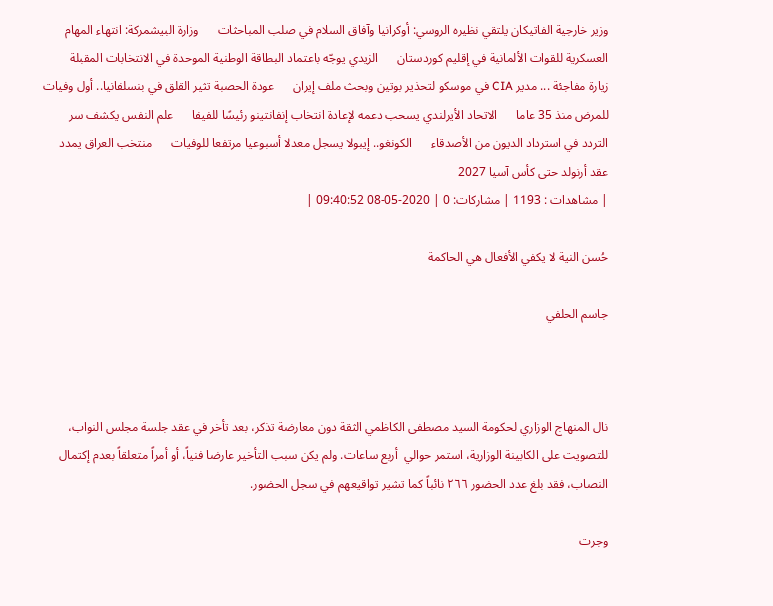وزير خارجية الفاتيكان يلتقي نظيره الروسي: أوكرانيا وآفاق السلام في صلب المباحثات      وزارة البيشمركة: انتهاء المهام العسكرية للقوات الألمانية في إقليم كوردستان      الزيدي يوجّه باعتماد البطاقة الوطنية الموحدة في الانتخابات المقبلة      زيارة مفاجئة ... مدير CIA في موسكو لتحذير بوتين وبحث ملف إيران      عودة الحصبة تثير القلق في بنسلفانيا.. أول وفيات للمرض منذ 35 عاما      الاتحاد الأيرلندي يسحب دعمه لإعادة انتخاب إنفانتينو رئيسًا للفيفا      علم النفس يكشف سر التردد في استرداد الديون من الأصدقاء      الكونغو.. إيبولا يسجل معدلا أسبوعيا مرتفعا للوفيات      منتخب العراق يمدد عقد أرنولد حتى كأس آسيا 2027
| مشاهدات : 1193 | مشاركات: 0 | 2020-05-08 09:40:52 |

حُسن النية لا يكفي الأفعال هي الحاكمة

جاسم الحلفي



نال المنهاج الوزاري لحكومة السيد مصطفى الكاظمي الثقة دون معارضة تذكر، بعد تأخر في عقد جلسة مجلس النواب، للتصويت على الكابينة الوزارية، استمر حوالي  أربع ساعات. ولم يكن سبب التأخير عارضا فنياً، أو أمراً متعلقاً بعدم إكتمال النصاب، فقد بلغ عدد الحضور ٢٦٦ نائباً كما تشير تواقيعهم في سجل الحضور.

وجرت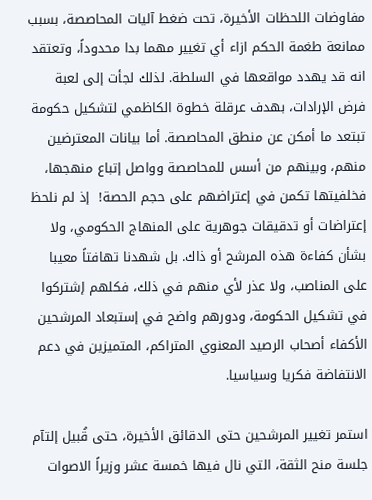مفاوضات اللحظات الأخيرة، تحت ضغط آليات المحاصصة، بسبب ممانعة طغمة الحكم ازاء أي تغيير مهما بدا محدوداً، وتعتقد انه قد يهدد مواقعها في السلطة. لذلك لجأت إلى لعبة فرض الإرادات، بهدف عرقلة خطوة الكاظمي لتشكيل حكومة تبتعد ما أمكن عن منطق المحاصصة. أما بيانات المعترضين منهم، وبينهم من أسس للمحاصصة وواصل إتباع منهجها، فخلفيتها تكمن في إعتراضهم على حجم الحصة!  إذ لم نلحظ إعتراضات أو تدقيقات جوهرية على المنهاج الحكومي، ولا بشأن كفاءة هذه المرشح أو ذاك. بل شهدنا تهافتاً معيبا على المناصب، ولا عذر لأي منهم في ذلك، فكلهم إشتركوا في تشكيل الحكومة، ودورهم واضح في إستبعاد المرشحين الأكفاء أصحاب الرصيد المعنوي المتراكم، المتميزين في دعم الانتفاضة فكريا وسياسيا.

استمر تغيير المرشحين حتى الدقائق الأخيرة، حتى قُبيل إلتآم جلسة منح الثقة، التي نال فيها خمسة عشر وزيراً الاصوات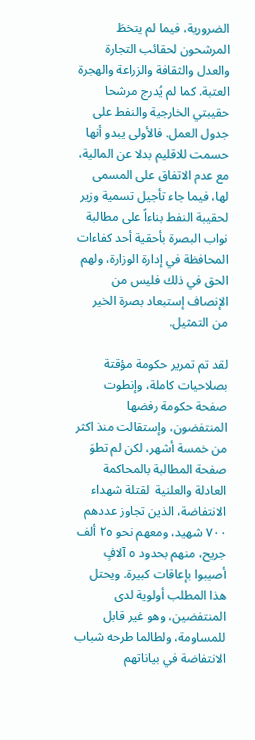الضرورية، فيما لم يتخطَ المرشحون لحقائب التجارة والعدل والثقافة والزراعة والهجرة العتبة. كما لم يُدرج مرشحا حقيبتي الخارجية والنفط على جدول العمل. فالأولى يبدو أنها حسمت للاقليم بدلا عن المالية، مع عدم الاتفاق على المسمى لها، فيما جاء تأجيل تسمية وزير لحقيبة النفط بناءاً على مطالبة نواب البصرة بأحقية أحد كفاءات المحافظة في إدارة الوزارة، ولهم الحق في ذلك فليس من الإنصاف إستبعاد بصرة الخير من التمثيل.

لقد تم تمرير حكومة مؤقتة بصلاحيات كاملة، وإنطوت صفحة حكومة رفضها المنتفضون، وإستقالت منذ اكثر من خمسة أشهر، لكن لم تطوَ صفحة المطالبة بالمحاكمة العادلة والعلنية  لقتلة شهداء الانتفاضة، الذين تجاوز عددهم ٧٠٠ شهيد، ومعهم نحو ٢٥ ألف جريح، منهم بحدود ٥ آلافٍ أصيبوا بإعاقات كبيرة. ويحتل هذا المطلب أولوية لدى المنتفضين، وهو غير قابل للمساومة، ولطالما طرحه شباب الانتفاضة في بياناتهم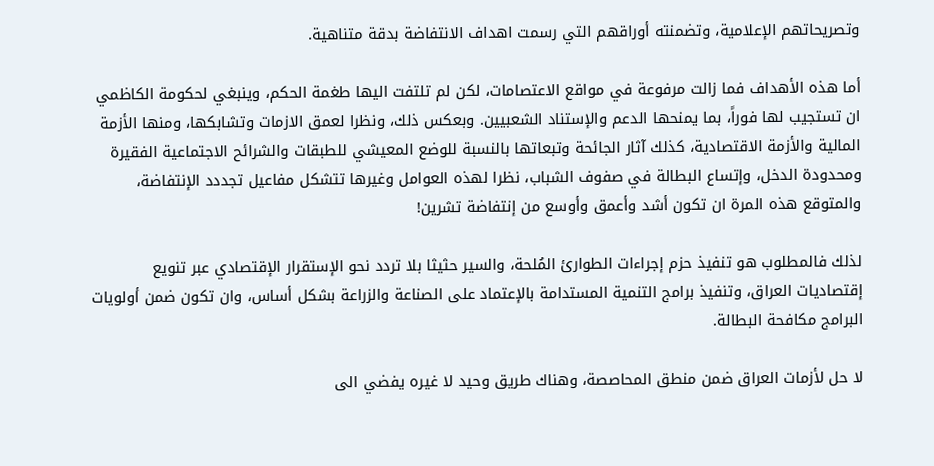وتصريحاتهم الإعلامية، وتضمنته أوراقهم التي رسمت اهداف الانتفاضة بدقة متناهية.

أما هذه الأهداف فما زالت مرفوعة في مواقع الاعتصامات، لكن لم تلتفت اليها طغمة الحكم، وينبغي لحكومة الكاظمي ان تستجيب لها فوراً، بما يمنحها الدعم والإستناد الشعبيين. وبعكس ذلك، ونظرا لعمق الازمات وتشابكها، ومنها الأزمة المالية والأزمة الاقتصادية، كذلك آثار الجائحة وتبعاتها بالنسبة للوضع المعيشي للطبقات والشرائح الاجتماعية الفقيرة ومحدودة الدخل، وإتساع البطالة في صفوف الشباب، نظرا لهذه العوامل وغيرها تتشكل مفاعيل تجددد الإنتفاضة، والمتوقع هذه المرة ان تكون أشد وأعمق وأوسع من إنتفاضة تشرين!

لذلك فالمطلوب هو تنفيذ حزم إجراءات الطوارئ المُلحة، والسير حثيثا بلا تردد نحو الإستقرار الإقتصادي عبر تنويع إقتصاديات العراق، وتنفيذ برامج التنمية المستدامة بالإعتماد على الصناعة والزراعة بشكل أساس، وان تكون ضمن أولويات البرامج مكافحة البطالة.

لا حل لأزمات العراق ضمن منطق المحاصصة، وهناك طريق وحيد لا غيره يفضي الى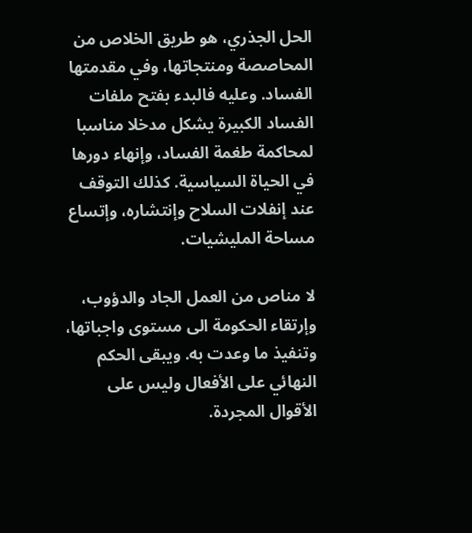الحل الجذري، هو طريق الخلاص من المحاصصة ومنتجاتها، وفي مقدمتها  الفساد. وعليه فالبدء بفتح ملفات الفساد الكبيرة يشكل مدخلا مناسبا لمحاكمة طغمة الفساد، وإنهاء دورها في الحياة السياسية. كذلك التوقف عند إنفلات السلاح وإنتشاره، وإتساع مساحة المليشيات.

لا مناص من العمل الجاد والدؤوب، وإرتقاء الحكومة الى مستوى واجباتها، وتنفيذ ما وعدت به. ويبقى الحكم النهائي على الأفعال وليس على الأقوال المجردة.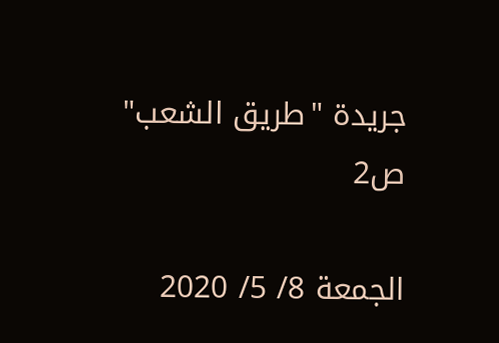جريدة "طريق الشعب" ص2

الجمعة 8/ 5/ 2020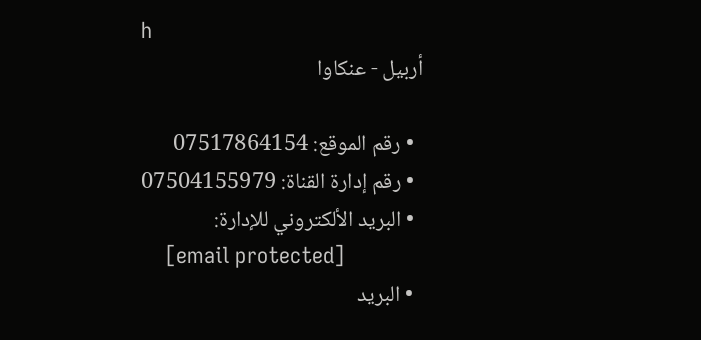h
أربيل - عنكاوا

  • رقم الموقع: 07517864154
  • رقم إدارة القناة: 07504155979
  • البريد الألكتروني للإدارة:
    [email protected]
  • البريد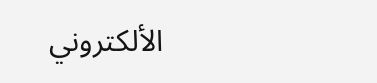الألكتروني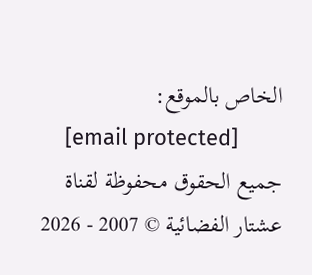الخاص بالموقع:
    [email protected]
جميع الحقوق محفوظة لقناة عشتار الفضائية © 2007 - 2026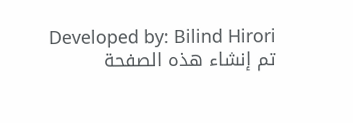Developed by: Bilind Hirori
تم إنشاء هذه الصفحة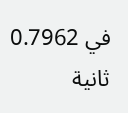في 0.7962 ثانية